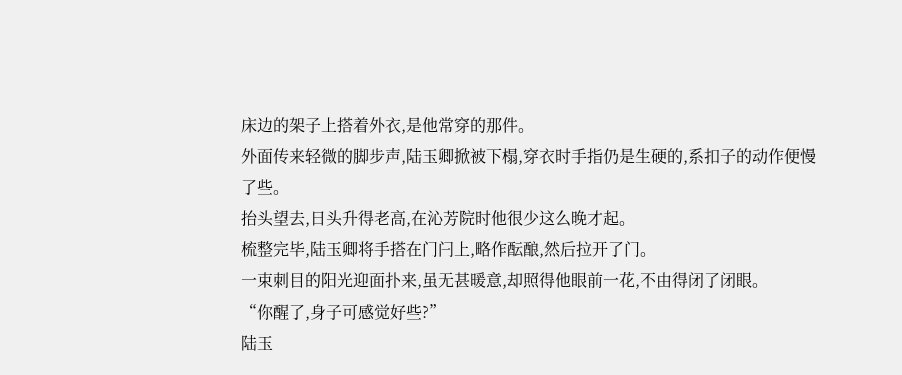床边的架子上搭着外衣,是他常穿的那件。
外面传来轻微的脚步声,陆玉卿掀被下榻,穿衣时手指仍是生硬的,系扣子的动作便慢了些。
抬头望去,日头升得老高,在沁芳院时他很少这么晚才起。
梳整完毕,陆玉卿将手搭在门闩上,略作酝酿,然后拉开了门。
一束刺目的阳光迎面扑来,虽无甚暖意,却照得他眼前一花,不由得闭了闭眼。
“你醒了,身子可感觉好些?”
陆玉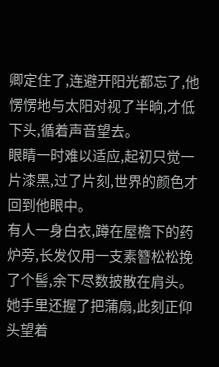卿定住了,连避开阳光都忘了,他愣愣地与太阳对视了半晌,才低下头,循着声音望去。
眼睛一时难以适应,起初只觉一片漆黑,过了片刻,世界的颜色才回到他眼中。
有人一身白衣,蹲在屋檐下的药炉旁,长发仅用一支素簪松松挽了个髻,余下尽数披散在肩头。她手里还握了把蒲扇,此刻正仰头望着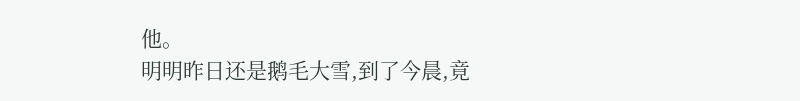他。
明明昨日还是鹅毛大雪,到了今晨,竟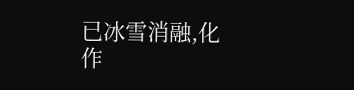已冰雪消融,化作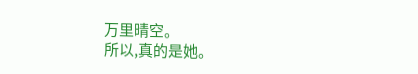万里晴空。
所以,真的是她。